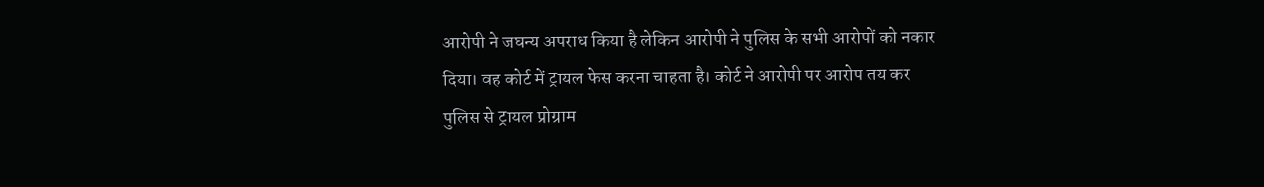आरोपी ने जघन्य अपराध किया है लेकिन आरोपी ने पुलिस के सभी आरोपों को नकार दिया। वह कोर्ट में ट्रायल फेस करना चाहता है। कोर्ट ने आरोपी पर आरोप तय कर पुलिस से ट्रायल प्रोग्राम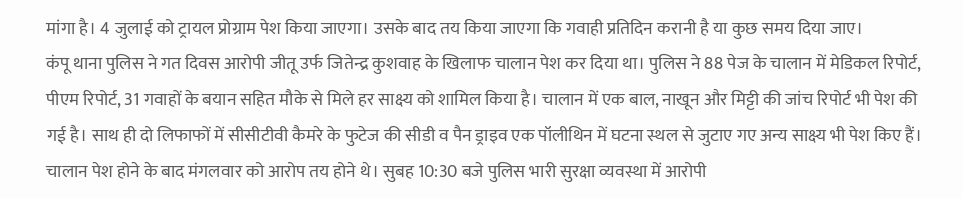मांगा है। 4 जुलाई को ट्रायल प्रोग्राम पेश किया जाएगा। उसके बाद तय किया जाएगा कि गवाही प्रतिदिन करानी है या कुछ समय दिया जाए।
कंपू थाना पुलिस ने गत दिवस आरोपी जीतू उर्फ जितेन्द्र कुशवाह के खिलाफ चालान पेश कर दिया था। पुलिस ने 88 पेज के चालान में मेडिकल रिपोर्ट, पीएम रिपोर्ट, 31 गवाहों के बयान सहित मौके से मिले हर साक्ष्य को शामिल किया है। चालान में एक बाल, नाखून और मिट्टी की जांच रिपोर्ट भी पेश की गई है। साथ ही दो लिफाफों में सीसीटीवी कैमरे के फुटेज की सीडी व पैन ड्राइव एक पॉलीथिन में घटना स्थल से जुटाए गए अन्य साक्ष्य भी पेश किए हैं। चालान पेश होने के बाद मंगलवार को आरोप तय होने थे। सुबह 10:30 बजे पुलिस भारी सुरक्षा व्यवस्था में आरोपी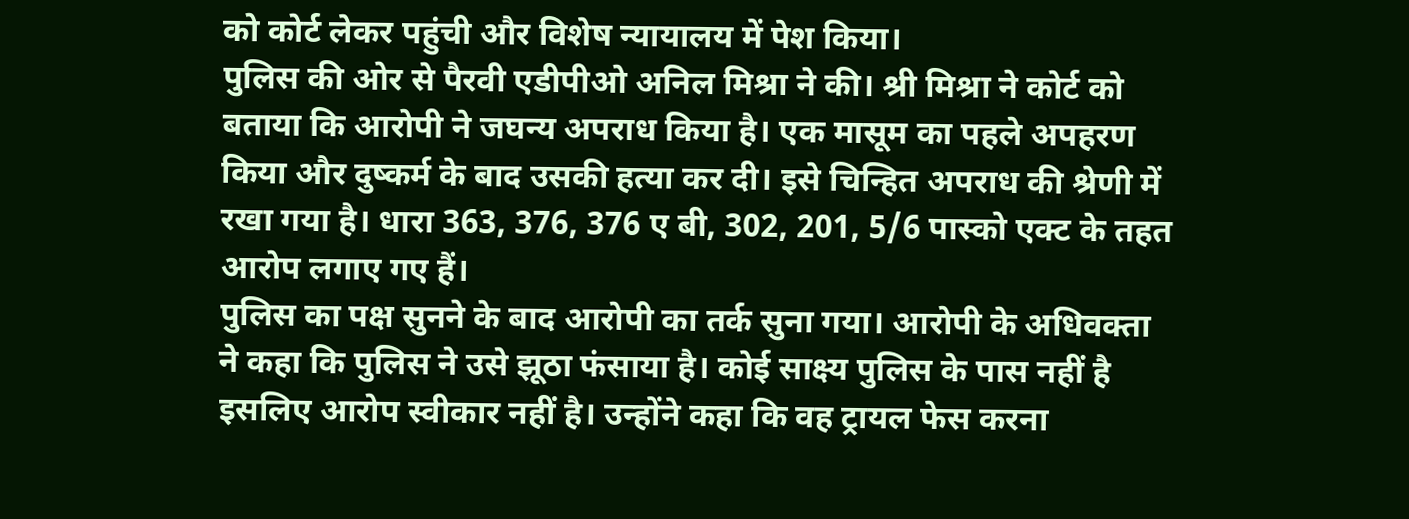को कोर्ट लेकर पहुंची और विशेष न्यायालय में पेश किया।
पुलिस की ओर से पैरवी एडीपीओ अनिल मिश्रा ने की। श्री मिश्रा ने कोर्ट को बताया कि आरोपी ने जघन्य अपराध किया है। एक मासूम का पहले अपहरण किया और दुष्कर्म के बाद उसकी हत्या कर दी। इसे चिन्हित अपराध की श्रेणी में रखा गया है। धारा 363, 376, 376 ए बी, 302, 201, 5/6 पास्को एक्ट के तहत आरोप लगाए गए हैं।
पुलिस का पक्ष सुनने के बाद आरोपी का तर्क सुना गया। आरोपी के अधिवक्ता ने कहा कि पुलिस ने उसे झूठा फंसाया है। कोई साक्ष्य पुलिस के पास नहीं है इसलिए आरोप स्वीकार नहीं है। उन्होंने कहा कि वह ट्रायल फेस करना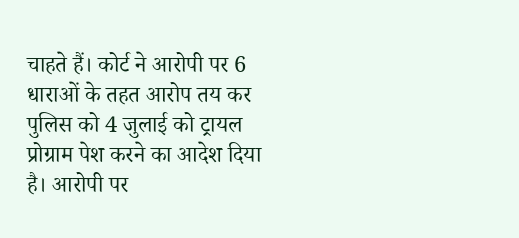चाहते हैं। कोर्ट ने आरोपी पर 6 धाराओं के तहत आरोप तय कर पुलिस को 4 जुलाई को ट्रायल प्रोग्राम पेश करने का आदेश दिया है। आरोपी पर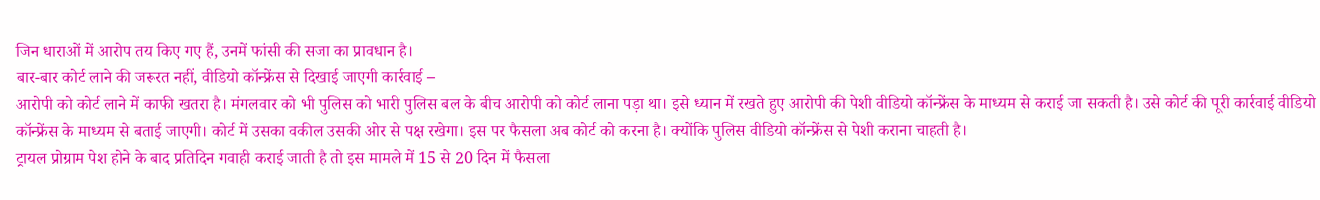जिन धाराओं में आरोप तय किए गए हैं, उनमें फांसी की सजा का प्रावधान है।
बार-बार कोर्ट लाने की जरूरत नहीं, वीडियो कॉन्फ्रेंस से दिखाई जाएगी कार्रवाई –
आरोपी को कोर्ट लाने में काफी खतरा है। मंगलवार को भी पुलिस को भारी पुलिस बल के बीच आरोपी को कोर्ट लाना पड़ा था। इसे ध्यान में रखते हुए आरोपी की पेशी वीडियो कॉन्फ्रेंस के माध्यम से कराई जा सकती है। उसे कोर्ट की पूरी कार्रवाई वीडियो कॉन्फ्रेंस के माध्यम से बताई जाएगी। कोर्ट में उसका वकील उसकी ओर से पक्ष रखेगा। इस पर फैसला अब कोर्ट को करना है। क्योंकि पुलिस वीडियो कॉन्फ्रेंस से पेशी कराना चाहती है।
ट्रायल प्रोग्राम पेश होने के बाद प्रतिदिन गवाही कराई जाती है तो इस मामले में 15 से 20 दिन में फैसला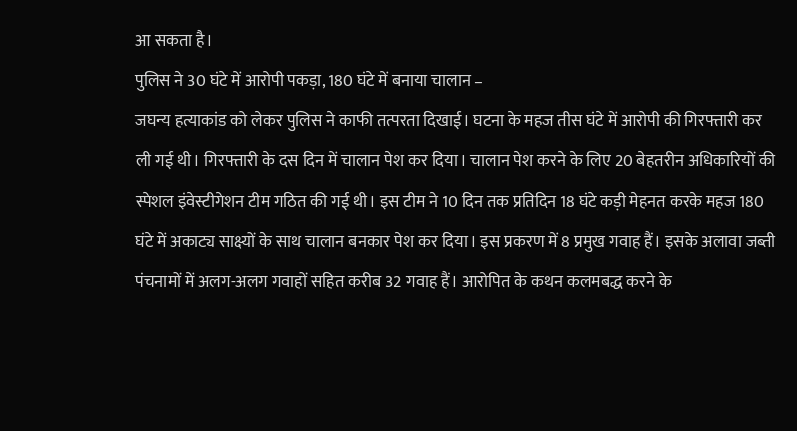आ सकता है।
पुलिस ने 30 घंटे में आरोपी पकड़ा, 180 घंटे में बनाया चालान –
जघन्य हत्याकांड को लेकर पुलिस ने काफी तत्परता दिखाई। घटना के महज तीस घंटे में आरोपी की गिरफ्तारी कर ली गई थी। गिरफ्तारी के दस दिन में चालान पेश कर दिया। चालान पेश करने के लिए 20 बेहतरीन अधिकारियों की स्पेशल इंवेस्टीगेशन टीम गठित की गई थी। इस टीम ने 10 दिन तक प्रतिदिन 18 घंटे कड़ी मेहनत करके महज 180 घंटे में अकाट्य साक्ष्यों के साथ चालान बनकार पेश कर दिया। इस प्रकरण में 8 प्रमुख गवाह हैं। इसके अलावा जब्ती पंचनामों में अलग-अलग गवाहों सहित करीब 32 गवाह हैं। आरोपित के कथन कलमबद्ध करने के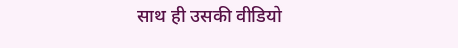साथ ही उसकी वीडियो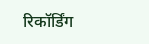रिकॉर्डिंग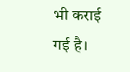भी कराई गई है।